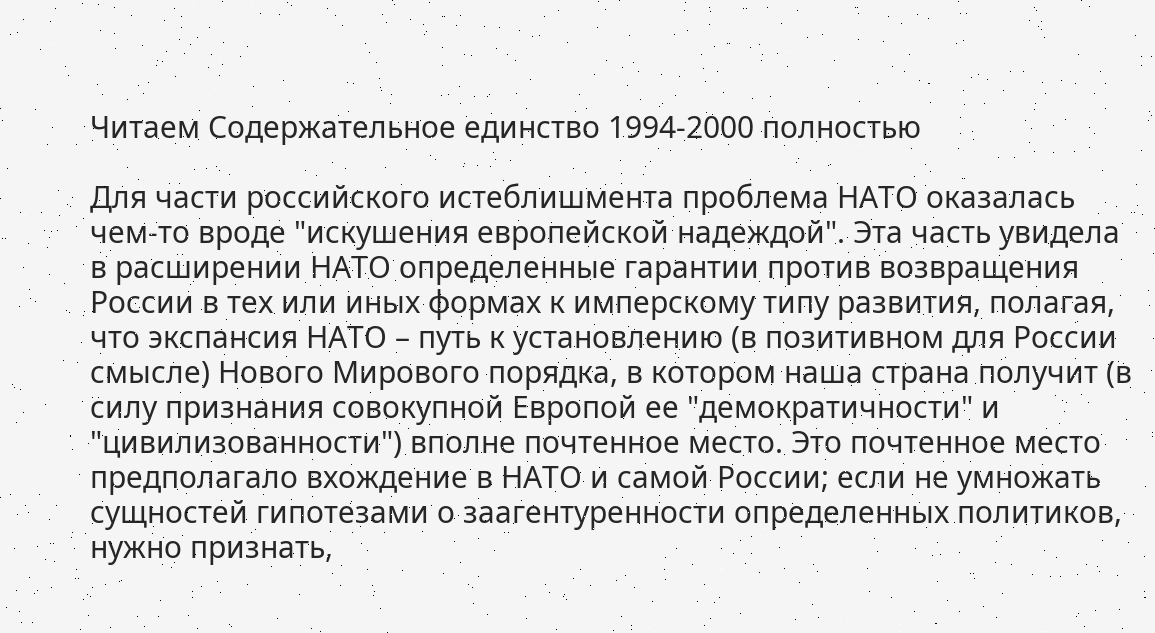Читаем Содержательное единство 1994-2000 полностью

Для части российского истеблишмента проблема НАТО оказалась чем-то вроде "искушения европейской надеждой". Эта часть увидела в расширении НАТО определенные гарантии против возвращения России в тех или иных формах к имперскому типу развития, полагая, что экспансия НАТО – путь к установлению (в позитивном для России смысле) Нового Мирового порядка, в котором наша страна получит (в силу признания совокупной Европой ее "демократичности" и "цивилизованности") вполне почтенное место. Это почтенное место предполагало вхождение в НАТО и самой России; если не умножать сущностей гипотезами о заагентуренности определенных политиков, нужно признать,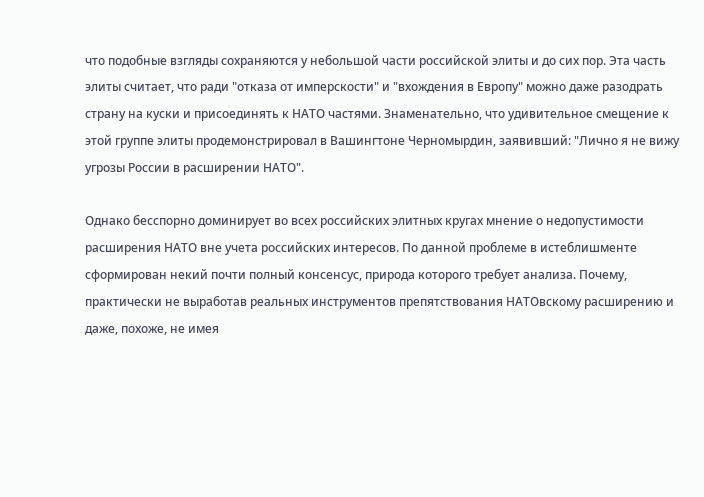что подобные взгляды сохраняются у небольшой части российской элиты и до сих пор. Эта часть элиты считает, что ради "отказа от имперскости" и "вхождения в Европу" можно даже разодрать страну на куски и присоединять к НАТО частями. Знаменательно, что удивительное смещение к этой группе элиты продемонстрировал в Вашингтоне Черномырдин, заявивший: "Лично я не вижу угрозы России в расширении НАТО".

Однако бесспорно доминирует во всех российских элитных кругах мнение о недопустимости расширения НАТО вне учета российских интересов. По данной проблеме в истеблишменте сформирован некий почти полный консенсус, природа которого требует анализа. Почему, практически не выработав реальных инструментов препятствования НАТОвскому расширению и даже, похоже, не имея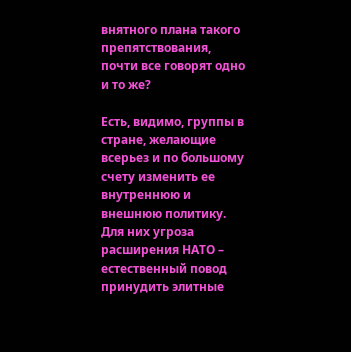внятного плана такого препятствования, почти все говорят одно и то же?

Есть, видимо, группы в стране, желающие всерьез и по большому счету изменить ее внутреннюю и внешнюю политику. Для них угроза расширения НАТО – естественный повод принудить элитные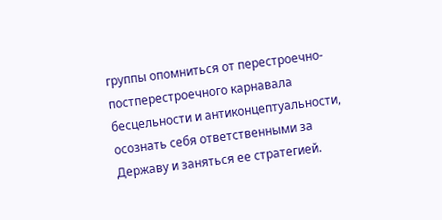группы опомниться от перестроечно-постперестроечного карнавала бесцельности и антиконцептуальности, осознать себя ответственными за Державу и заняться ее стратегией.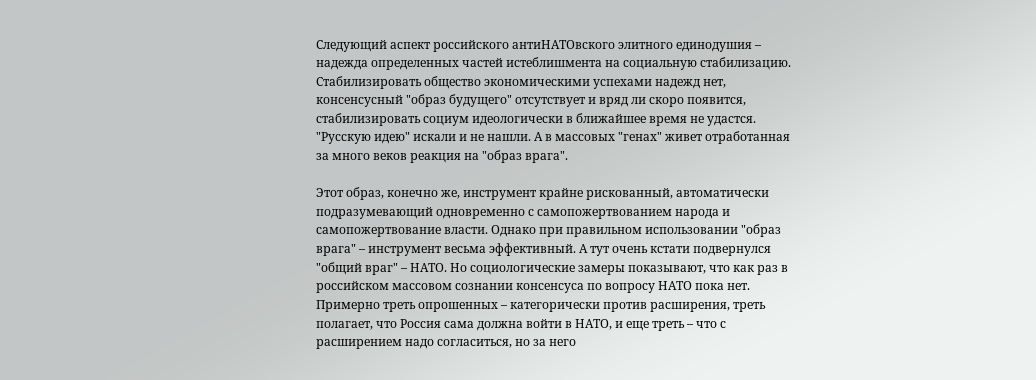Следующий аспект российского антиНАТОвского элитного единодушия – надежда определенных частей истеблишмента на социальную стабилизацию. Стабилизировать общество экономическими успехами надежд нет, консенсусный "образ будущего" отсутствует и вряд ли скоро появится, стабилизировать социум идеологически в ближайшее время не удастся. "Русскую идею" искали и не нашли. А в массовых "генах" живет отработанная за много веков реакция на "образ врага".

Этот образ, конечно же, инструмент крайне рискованный, автоматически подразумевающий одновременно с самопожертвованием народа и самопожертвование власти. Однако при правильном использовании "образ врага" – инструмент весьма эффективный. А тут очень кстати подвернулся "общий враг" – НАТО. Но социологические замеры показывают, что как раз в российском массовом сознании консенсуса по вопросу НАТО пока нет. Примерно треть опрошенных – категорически против расширения, треть полагает, что Россия сама должна войти в НАТО, и еще треть – что с расширением надо согласиться, но за него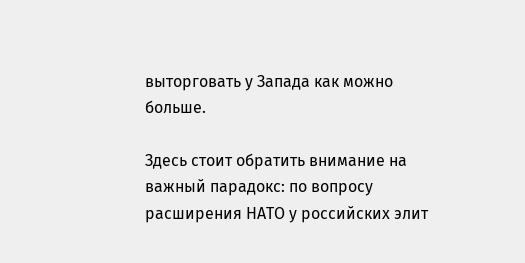выторговать у Запада как можно больше.

Здесь стоит обратить внимание на важный парадокс: по вопросу расширения НАТО у российских элит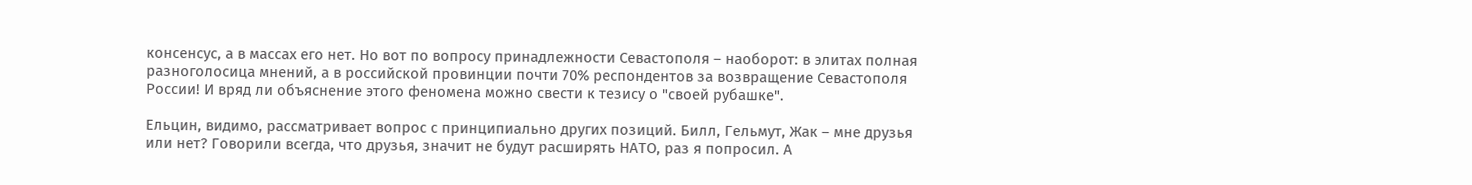консенсус, а в массах его нет. Но вот по вопросу принадлежности Севастополя – наоборот: в элитах полная разноголосица мнений, а в российской провинции почти 70% респондентов за возвращение Севастополя России! И вряд ли объяснение этого феномена можно свести к тезису о "своей рубашке".

Ельцин, видимо, рассматривает вопрос с принципиально других позиций. Билл, Гельмут, Жак – мне друзья или нет? Говорили всегда, что друзья, значит не будут расширять НАТО, раз я попросил. А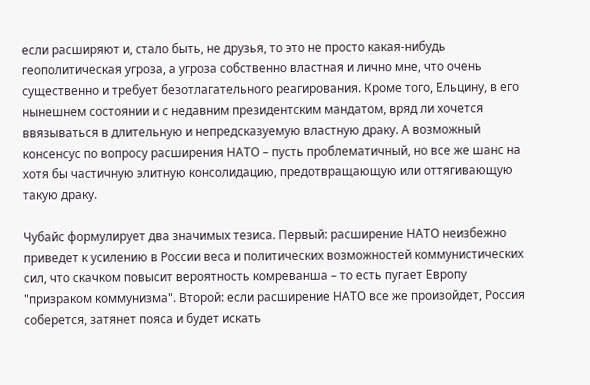если расширяют и, стало быть, не друзья, то это не просто какая-нибудь геополитическая угроза, а угроза собственно властная и лично мне, что очень существенно и требует безотлагательного реагирования. Кроме того, Ельцину, в его нынешнем состоянии и с недавним президентским мандатом, вряд ли хочется ввязываться в длительную и непредсказуемую властную драку. А возможный консенсус по вопросу расширения НАТО – пусть проблематичный, но все же шанс на хотя бы частичную элитную консолидацию, предотвращающую или оттягивающую такую драку.

Чубайс формулирует два значимых тезиса. Первый: расширение НАТО неизбежно приведет к усилению в России веса и политических возможностей коммунистических сил, что скачком повысит вероятность комреванша – то есть пугает Европу "призраком коммунизма". Второй: если расширение НАТО все же произойдет, Россия соберется, затянет пояса и будет искать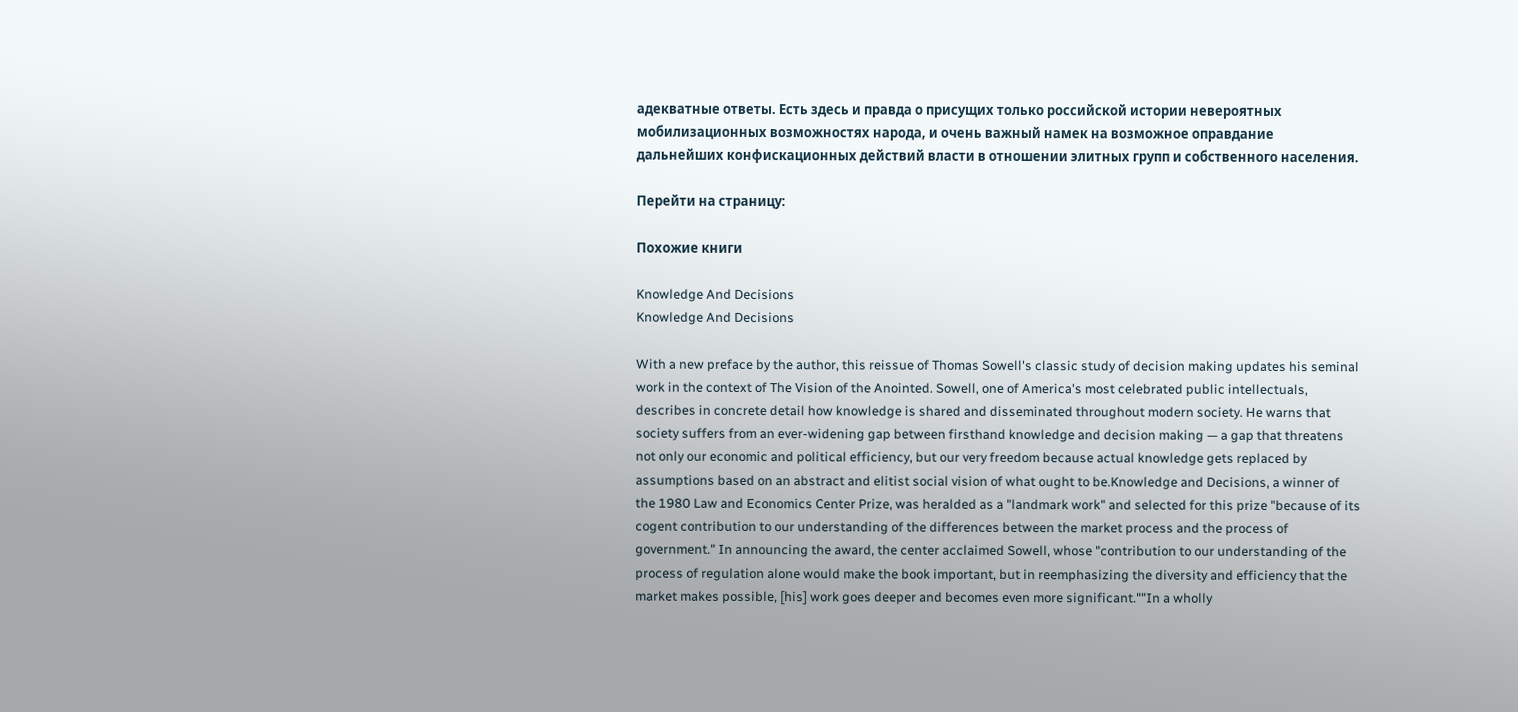адекватные ответы. Есть здесь и правда о присущих только российской истории невероятных мобилизационных возможностях народа, и очень важный намек на возможное оправдание дальнейших конфискационных действий власти в отношении элитных групп и собственного населения.

Перейти на страницу:

Похожие книги

Knowledge And Decisions
Knowledge And Decisions

With a new preface by the author, this reissue of Thomas Sowell's classic study of decision making updates his seminal work in the context of The Vision of the Anointed. Sowell, one of America's most celebrated public intellectuals, describes in concrete detail how knowledge is shared and disseminated throughout modern society. He warns that society suffers from an ever-widening gap between firsthand knowledge and decision making — a gap that threatens not only our economic and political efficiency, but our very freedom because actual knowledge gets replaced by assumptions based on an abstract and elitist social vision of what ought to be.Knowledge and Decisions, a winner of the 1980 Law and Economics Center Prize, was heralded as a "landmark work" and selected for this prize "because of its cogent contribution to our understanding of the differences between the market process and the process of government." In announcing the award, the center acclaimed Sowell, whose "contribution to our understanding of the process of regulation alone would make the book important, but in reemphasizing the diversity and efficiency that the market makes possible, [his] work goes deeper and becomes even more significant.""In a wholly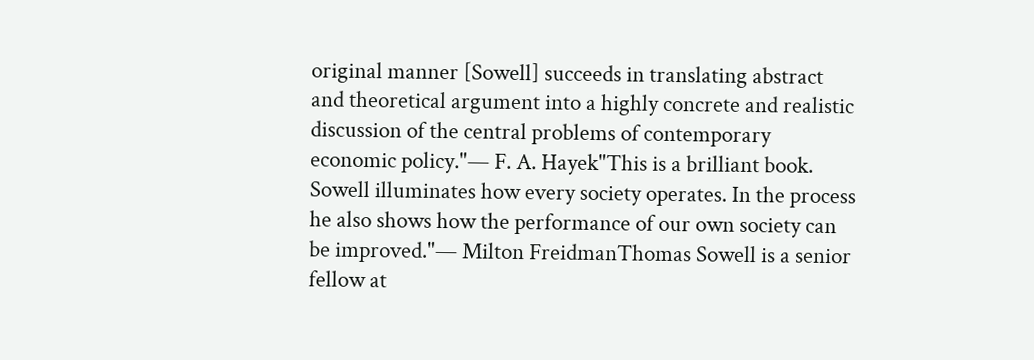original manner [Sowell] succeeds in translating abstract and theoretical argument into a highly concrete and realistic discussion of the central problems of contemporary economic policy."— F. A. Hayek"This is a brilliant book. Sowell illuminates how every society operates. In the process he also shows how the performance of our own society can be improved."— Milton FreidmanThomas Sowell is a senior fellow at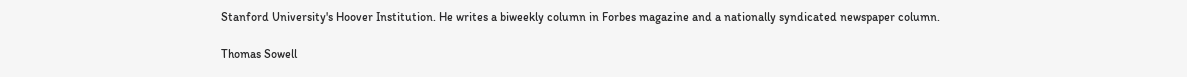Stanford University's Hoover Institution. He writes a biweekly column in Forbes magazine and a nationally syndicated newspaper column.

Thomas Sowell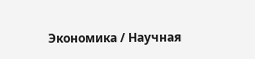Экономика / Научная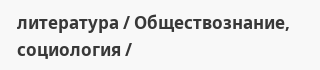литература / Обществознание, социология /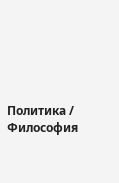Политика / Философия